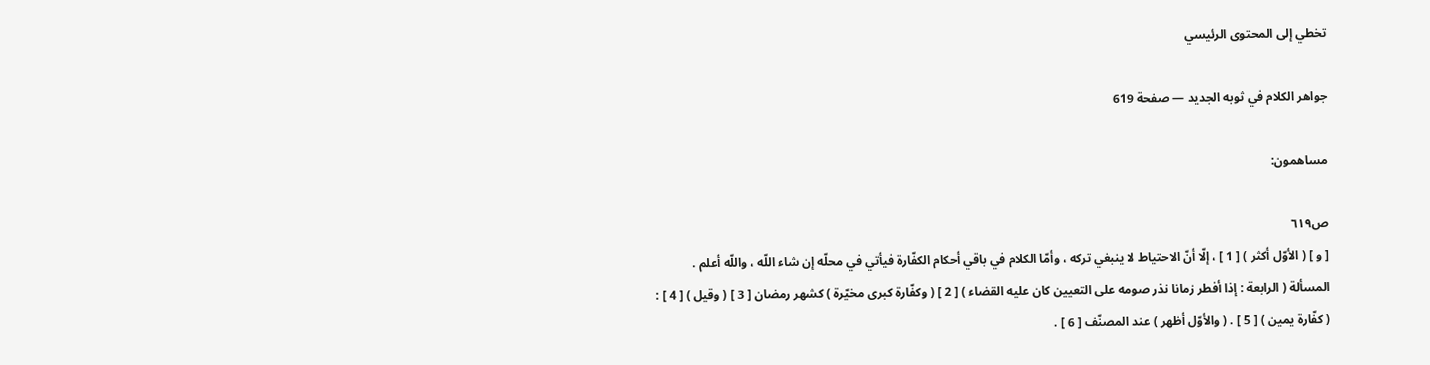تخطي إلى المحتوى الرئيسي

جواهر الكلام في ثوبه الجديد — صفحة 619

مساهمون:

ص٦١٩
[ و ] ( الأوّل أكثر ) [ 1 ] ، إلّا أنّ الاحتياط لا ينبغي تركه ، وأمّا الكلام في باقي أحكام الكفّارة فيأتي في محلّه إن شاء اللّه ، واللّه أعلم . المسألة ( الرابعة : إذا أفطر زمانا نذر صومه على التعيين كان عليه القضاء ) [ 2 ] ( وكفّارة كبرى مخيّرة ) كشهر رمضان [ 3 ] ( وقيل ) [ 4 ] : ( كفّارة يمين ) [ 5 ] . ( والأوّل أظهر ) عند المصنّف [ 6 ] .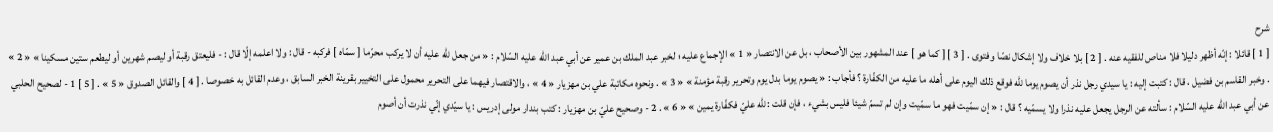شرح
[ 1 ] قائلا : إنّه أظهر دليلا فلا مناص للفقيه عنه . [ 2 ] بلا خلاف ولا إشكال نصّا وفتوى . [ 3 ] [ كما هو ] عند المشهور بين الأصحاب ، بل عن الانتصار « 1 » الإجماع عليه ؛ لخبر عبد الملك بن عمير عن أبي عبد اللّه عليه السّلام : « من جعل للّه عليه أن لا يركب محرّما [ سمّاه ] فركبه - قال : ولا اعلمه إلّا قال : - فليعتق رقبة أو ليصم شهرين أو ليطعم ستين مسكينا » « 2 » . وخبر القاسم بن فضيل ، قال : كتبت إليه : يا سيدي رجل نذر أن يصوم يوما للّه فوقع ذلك اليوم على أهله ما عليه من الكفّارة ؟ فأجاب : « يصوم يوما بدل يوم وتحرير رقبة مؤمنة » « 3 » . ونحوه مكاتبة علي بن مهزيار « 4 » ، والاقتصار فيهما على التحرير محمول على التخيير بقرينة الخبر السابق ، وعدم القائل به خصوصا . [ 4 ] والقائل الصدوق « 5 » . [ 5 ] 1 - لصحيح الحلبي عن أبي عبد اللّه عليه السّلام : سألته عن الرجل يجعل عليه نذرا ولا يسمّيه ؟ قال : « إن سمّيت فهو ما سمّيت وإن لم تسمّ شيئا فليس بشيء ، فإن قلت : للّه عليّ فكفّارة يمين » « 6 » . 2 - وصحيح عليّ بن مهزيار : كتب بندار مولى إدريس : يا سيّدي إنّي نذرت أن أصوم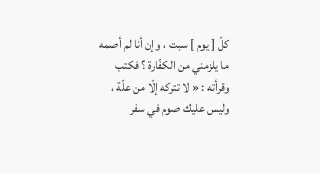كلّ [ يوم ] سبت ، وإن أنا لم أصمه ما يلزمني من الكفّارة ؟ فكتب وقرأته : « لا تتركه إلّا من علّة ، وليس عليك صوم في سفر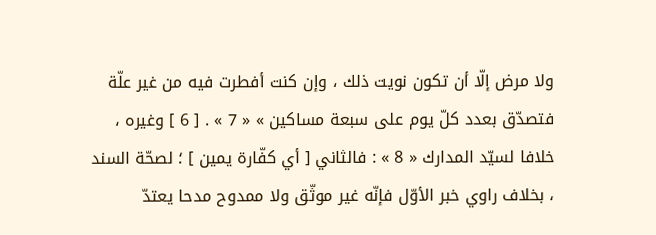ولا مرض إلّا أن تكون نويت ذلك ، وإن كنت أفطرت فيه من غير علّة فتصدّق بعدد كلّ يوم على سبعة مساكين » « 7 » . [ 6 ] وغيره ، خلافا لسيّد المدارك « 8 » : فالثاني [ أي كفّارة يمين ] ؛ لصحّة السند ، بخلاف راوي خبر الأوّل فإنّه غير موثّق ولا ممدوح مدحا يعتدّ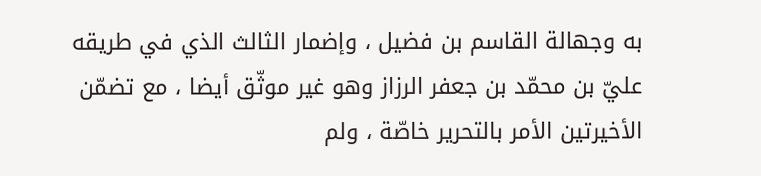به وجهالة القاسم بن فضيل ، وإضمار الثالث الذي في طريقه عليّ بن محمّد بن جعفر الرزاز وهو غير موثّق أيضا ، مع تضمّن الأخيرتين الأمر بالتحرير خاصّة ، ولم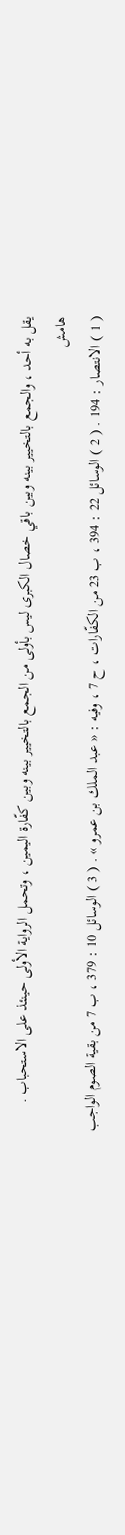يقل به أحد ، والجمع بالتخيير بينه وبين باقي خصال الكبرى ليس بأولى من الجمع بالتخيير بينه وبين كفّارة اليمين ، وتحمل الرواية الأولى حينئذ على الاستحباب .
هامش
( 1 ) الانتصار : 194 . ( 2 ) الوسائل 22 : 394 ، ب 23 من الكفّارات ، ح 7 ، وفيه : « عبد الملك بن عمرو » . ( 3 ) الوسائل 10 : 379 ، ب 7 من بقية الصوم الواجب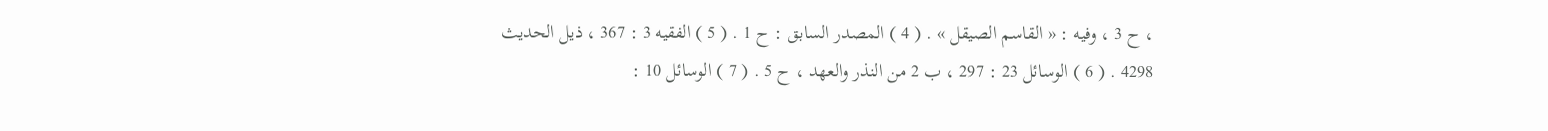، ح 3 ، وفيه : « القاسم الصيقل » . ( 4 ) المصدر السابق : ح 1 . ( 5 ) الفقيه 3 : 367 ، ذيل الحديث 4298 . ( 6 ) الوسائل 23 : 297 ، ب 2 من النذر والعهد ، ح 5 . ( 7 ) الوسائل 10 :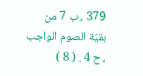379 ، ب 7 من بقيّة الصوم الواجب ، ح 4 . ( 8 )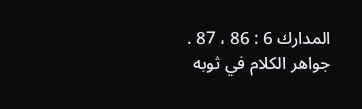المدارك 6 : 86 ، 87 .
جواهر الكلام في ثوبه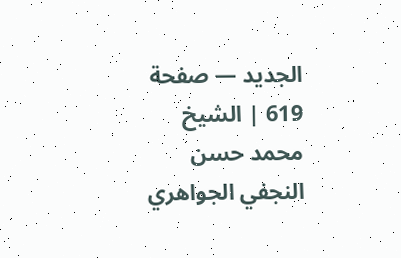الجديد — صفحة 619 | الشيخ محمد حسن النجفي الجواهري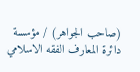(صاحب الجواهر) / مؤسسة دائرة المعارف الفقه الاسلامي